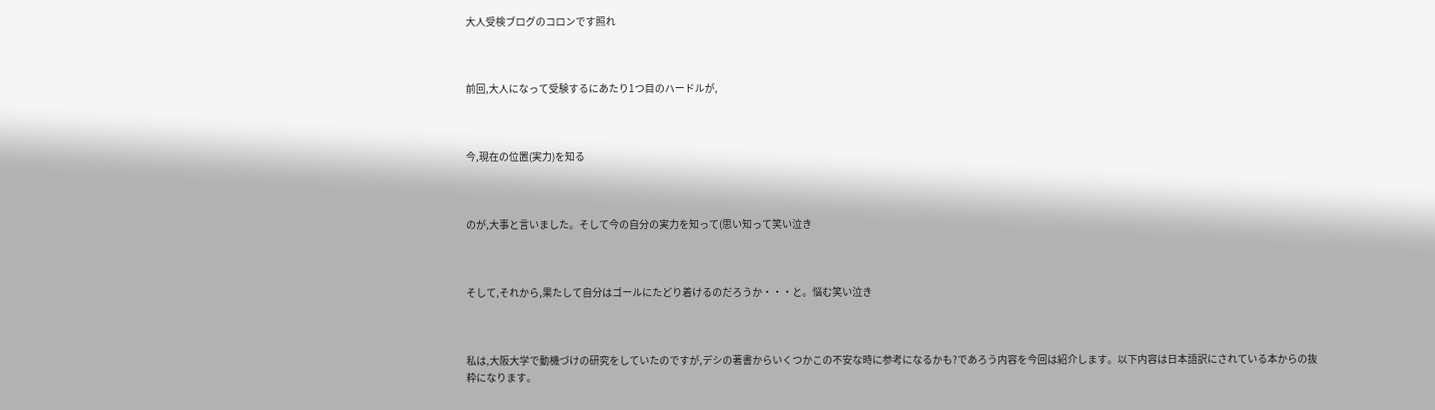大人受検ブログのコロンです照れ



前回,大人になって受験するにあたり1つ目のハードルが,



今,現在の位置(実力)を知る



のが,大事と言いました。そして今の自分の実力を知って(思い知って笑い泣き



そして,それから,果たして自分はゴールにたどり着けるのだろうか・・・と。悩む笑い泣き



私は,大阪大学で動機づけの研究をしていたのですが,デシの著書からいくつかこの不安な時に参考になるかも?であろう内容を今回は紹介します。以下内容は日本語訳にされている本からの抜粋になります。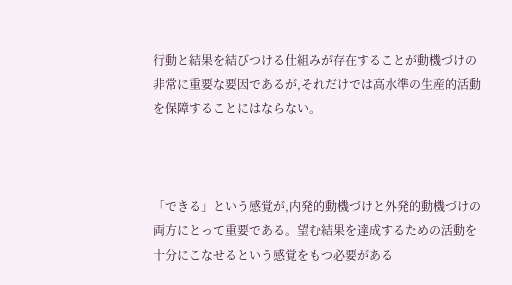行動と結果を結びつける仕組みが存在することが動機づけの非常に重要な要因であるが,それだけでは高水準の生産的活動を保障することにはならない。



「できる」という感覚が,内発的動機づけと外発的動機づけの両方にとって重要である。望む結果を達成するための活動を十分にこなせるという感覚をもつ必要がある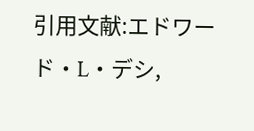引用文献:エドワード・L・デシ,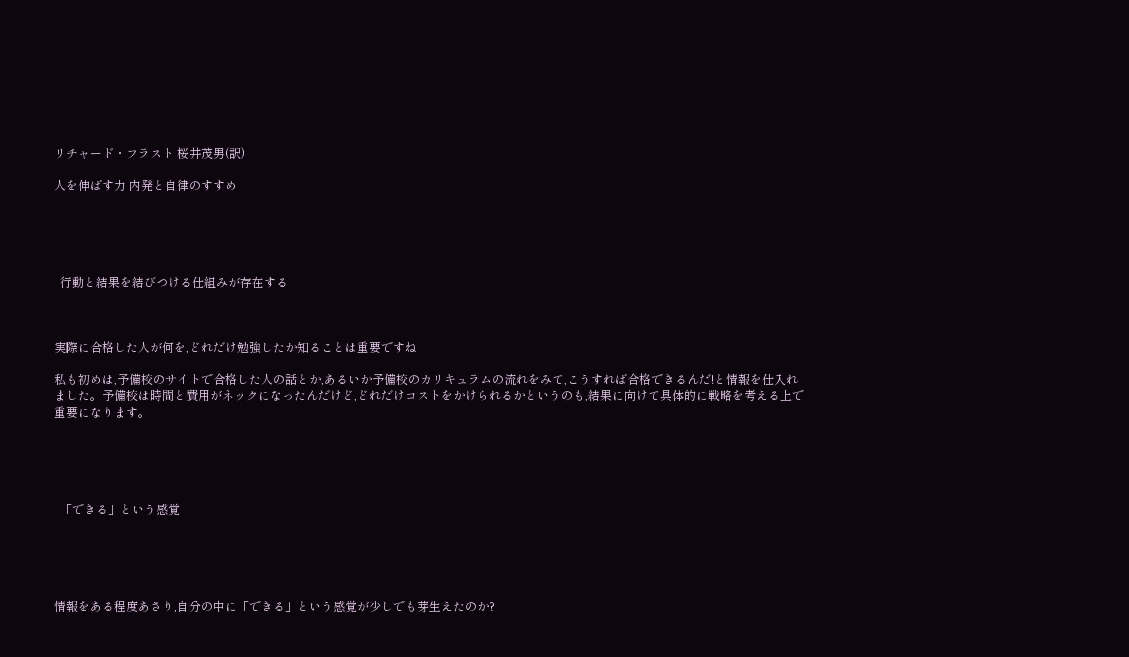リチャード・フラスト 桜井茂男(訳)

人を伸ばす力 内発と自律のすすめ





  行動と結果を結びつける仕組みが存在する



実際に合格した人が何を,どれだけ勉強したか知ることは重要ですね

私も初めは,予備校のサイトで合格した人の話とか,あるいか予備校のカリキュラムの流れをみて,こうすれば合格できるんだ!と情報を仕入れました。予備校は時間と費用がネックになったんだけど,どれだけコストをかけられるかというのも,結果に向けて具体的に戦略を考える上で重要になります。





  「できる」という感覚





情報をある程度あさり,自分の中に「できる」という感覚が少しでも芽生えたのか?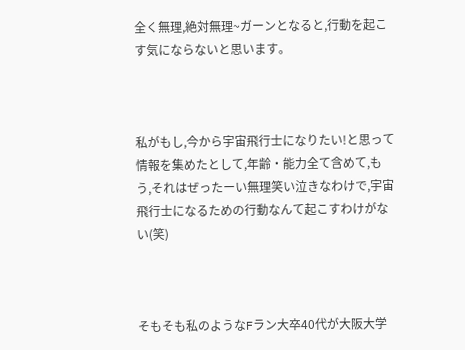全く無理,絶対無理~ガーンとなると,行動を起こす気にならないと思います。



私がもし,今から宇宙飛行士になりたい!と思って情報を集めたとして,年齢・能力全て含めて,もう,それはぜったーい無理笑い泣きなわけで,宇宙飛行士になるための行動なんて起こすわけがない(笑)



そもそも私のようなFラン大卒40代が大阪大学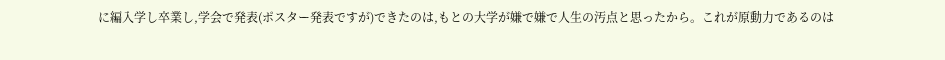に編入学し卒業し,学会で発表(ポスター発表ですが)できたのは,もとの大学が嫌で嫌で人生の汚点と思ったから。これが原動力であるのは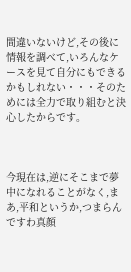間違いないけど,その後に情報を調べて,いろんなケースを見て自分にもできるかもしれない・・・そのためには全力で取り組むと決心したからです。



今現在は,逆にそこまで夢中になれることがなく,まあ,平和というか,つまらんですわ真顔